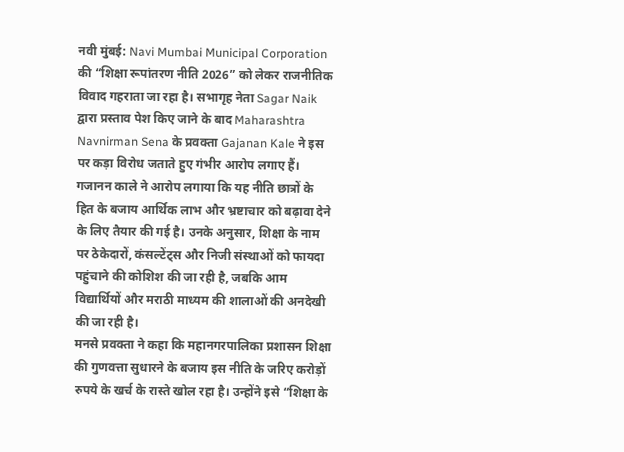नवी मुंबई: Navi Mumbai Municipal Corporation की “शिक्षा रूपांतरण नीति 2026” को लेकर राजनीतिक विवाद गहराता जा रहा है। सभागृह नेता Sagar Naik द्वारा प्रस्ताव पेश किए जाने के बाद Maharashtra Navnirman Sena के प्रवक्ता Gajanan Kale ने इस पर कड़ा विरोध जताते हुए गंभीर आरोप लगाए हैं।
गजानन काले ने आरोप लगाया कि यह नीति छात्रों के हित के बजाय आर्थिक लाभ और भ्रष्टाचार को बढ़ावा देने के लिए तैयार की गई है। उनके अनुसार, शिक्षा के नाम पर ठेकेदारों, कंसल्टेंट्स और निजी संस्थाओं को फायदा पहुंचाने की कोशिश की जा रही है, जबकि आम विद्यार्थियों और मराठी माध्यम की शालाओं की अनदेखी की जा रही है।
मनसे प्रवक्ता ने कहा कि महानगरपालिका प्रशासन शिक्षा की गुणवत्ता सुधारने के बजाय इस नीति के जरिए करोड़ों रुपये के खर्च के रास्ते खोल रहा है। उन्होंने इसे “शिक्षा के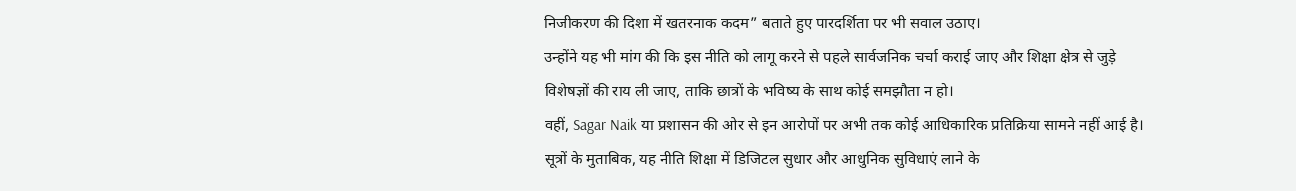निजीकरण की दिशा में खतरनाक कदम” बताते हुए पारदर्शिता पर भी सवाल उठाए।
उन्होंने यह भी मांग की कि इस नीति को लागू करने से पहले सार्वजनिक चर्चा कराई जाए और शिक्षा क्षेत्र से जुड़े विशेषज्ञों की राय ली जाए, ताकि छात्रों के भविष्य के साथ कोई समझौता न हो।
वहीं, Sagar Naik या प्रशासन की ओर से इन आरोपों पर अभी तक कोई आधिकारिक प्रतिक्रिया सामने नहीं आई है। सूत्रों के मुताबिक, यह नीति शिक्षा में डिजिटल सुधार और आधुनिक सुविधाएं लाने के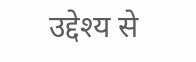उद्देश्य से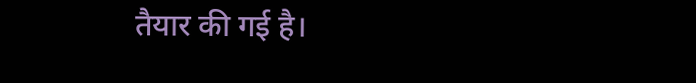तैयार की गई है।